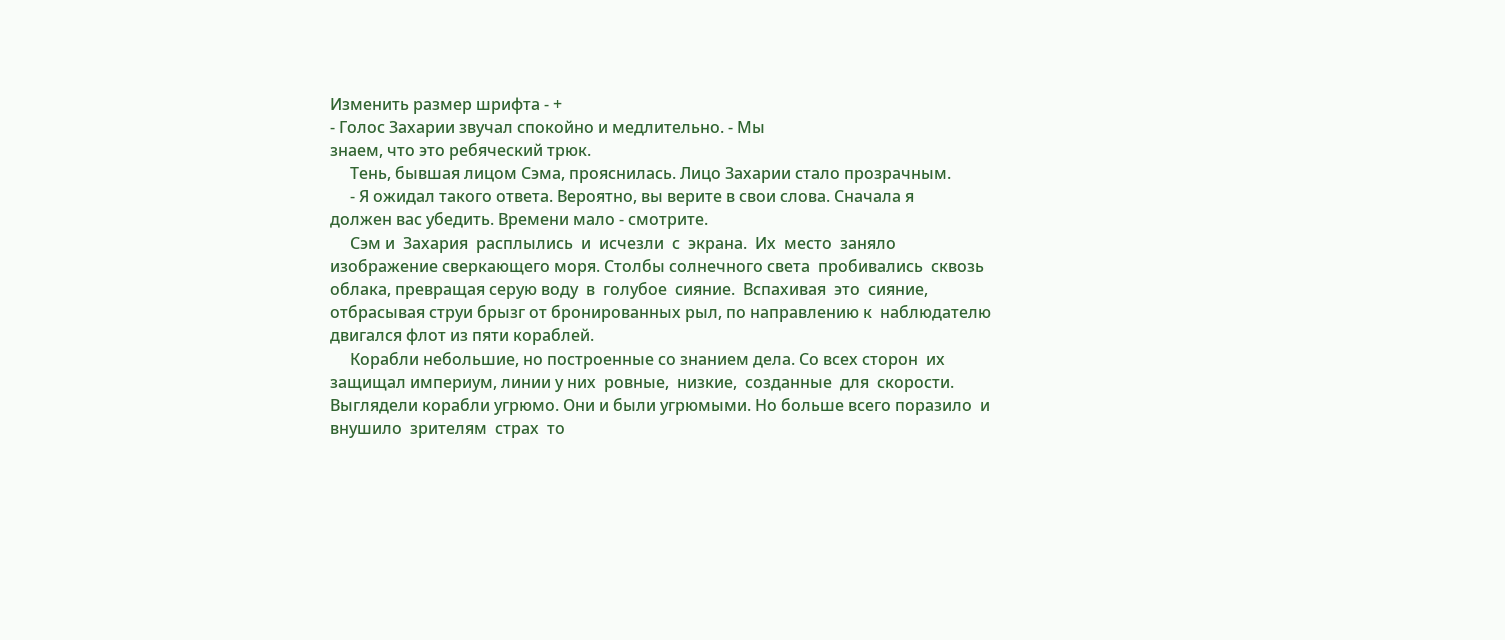Изменить размер шрифта - +
- Голос Захарии звучал спокойно и медлительно. - Мы
знаем, что это ребяческий трюк.
     Тень, бывшая лицом Сэма, прояснилась. Лицо Захарии стало прозрачным.
     - Я ожидал такого ответа. Вероятно, вы верите в свои слова. Сначала я
должен вас убедить. Времени мало - смотрите.
     Сэм и  Захария  расплылись  и  исчезли  с  экрана.  Их  место  заняло
изображение сверкающего моря. Столбы солнечного света  пробивались  сквозь
облака, превращая серую воду  в  голубое  сияние.  Вспахивая  это  сияние,
отбрасывая струи брызг от бронированных рыл, по направлению к  наблюдателю
двигался флот из пяти кораблей.
     Корабли небольшие, но построенные со знанием дела. Со всех сторон  их
защищал империум, линии у них  ровные,  низкие,  созданные  для  скорости.
Выглядели корабли угрюмо. Они и были угрюмыми. Но больше всего поразило  и
внушило  зрителям  страх  то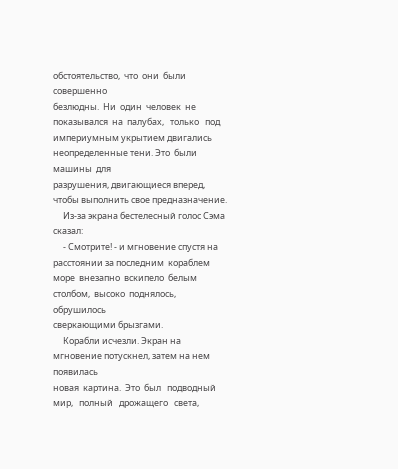обстоятельство,  что  они  были   совершенно
безлюдны.  Ни  один  человек  не  показывался  на  палубах,   только   под
империумным укрытием двигались неопределенные тени. Это  были  машины  для
разрушения, двигающиеся вперед, чтобы выполнить свое предназначение.
     Из-за экрана бестелесный голос Сэма сказал:
     - Смотрите! - и мгновение спустя на расстоянии за последним  кораблем
море  внезапно  вскипело  белым  столбом,  высоко  поднялось,   обрушилось
сверкающими брызгами.
     Корабли исчезли. Экран на мгновение потускнел, затем на нем появилась
новая  картина.  Это  был   подводный   мир,   полный   дрожащего   света,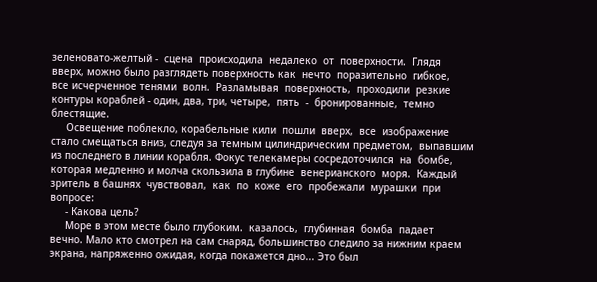зеленовато-желтый -  сцена  происходила  недалеко  от  поверхности.  Глядя
вверх, можно было разглядеть поверхность как  нечто  поразительно  гибкое,
все исчерченное тенями  волн.  Разламывая  поверхность,  проходили  резкие
контуры кораблей - один, два, три, четыре,  пять  -  бронированные,  темно
блестящие.
     Освещение поблекло, корабельные кили  пошли  вверх,  все  изображение
стало смещаться вниз, следуя за темным цилиндрическим предметом,  выпавшим
из последнего в линии корабля. Фокус телекамеры сосредоточился  на  бомбе,
которая медленно и молча скользила в глубине  венерианского  моря.  Каждый
зритель в башнях  чувствовал,  как  по  коже  его  пробежали  мурашки  при
вопросе:
     - Какова цель?
     Море в этом месте было глубоким.  казалось,  глубинная  бомба  падает
вечно. Мало кто смотрел на сам снаряд, большинство следило за нижним краем
экрана, напряженно ожидая, когда покажется дно... Это был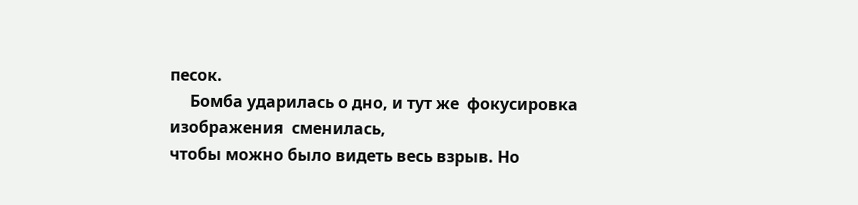песок.
     Бомба ударилась о дно, и тут же  фокусировка  изображения  сменилась,
чтобы можно было видеть весь взрыв. Но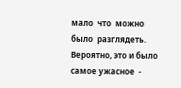мало  что  можно  было  разглядеть.
Вероятно, это и было самое ужасное  -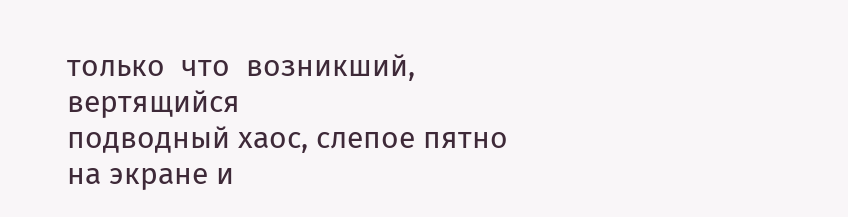только  что  возникший,  вертящийся
подводный хаос, слепое пятно на экране и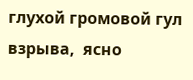глухой громовой гул взрыва,  ясно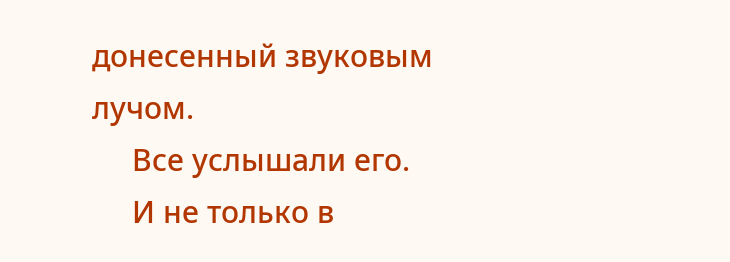донесенный звуковым лучом.
     Все услышали его.
     И не только в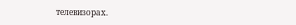телевизорах.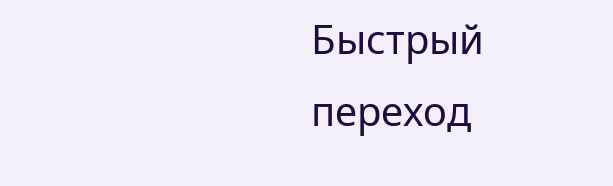Быстрый переход